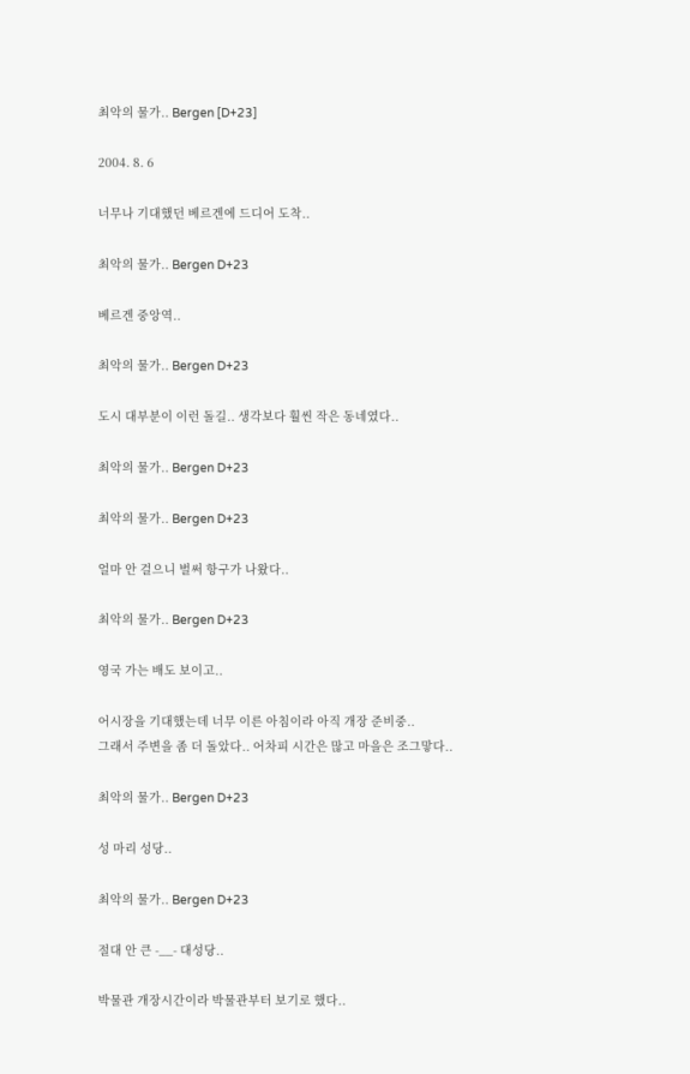최악의 물가.. Bergen [D+23]

2004. 8. 6

너무나 기대했던 베르겐에 드디어 도착..

최악의 물가.. Bergen D+23

베르겐 중앙역..

최악의 물가.. Bergen D+23

도시 대부분이 이런 돌길.. 생각보다 훨씬 작은 동네였다..

최악의 물가.. Bergen D+23

최악의 물가.. Bergen D+23

얼마 안 걸으니 벌써 항구가 나왔다..

최악의 물가.. Bergen D+23

영국 가는 배도 보이고..

어시장을 기대했는데 너무 이른 아침이라 아직 개장 준비중..
그래서 주변을 좀 더 돌았다.. 어차피 시간은 많고 마을은 조그맣다..

최악의 물가.. Bergen D+23

성 마리 성당..

최악의 물가.. Bergen D+23

절대 안 큰 -__- 대성당..

박물관 개장시간이라 박물관부터 보기로 했다..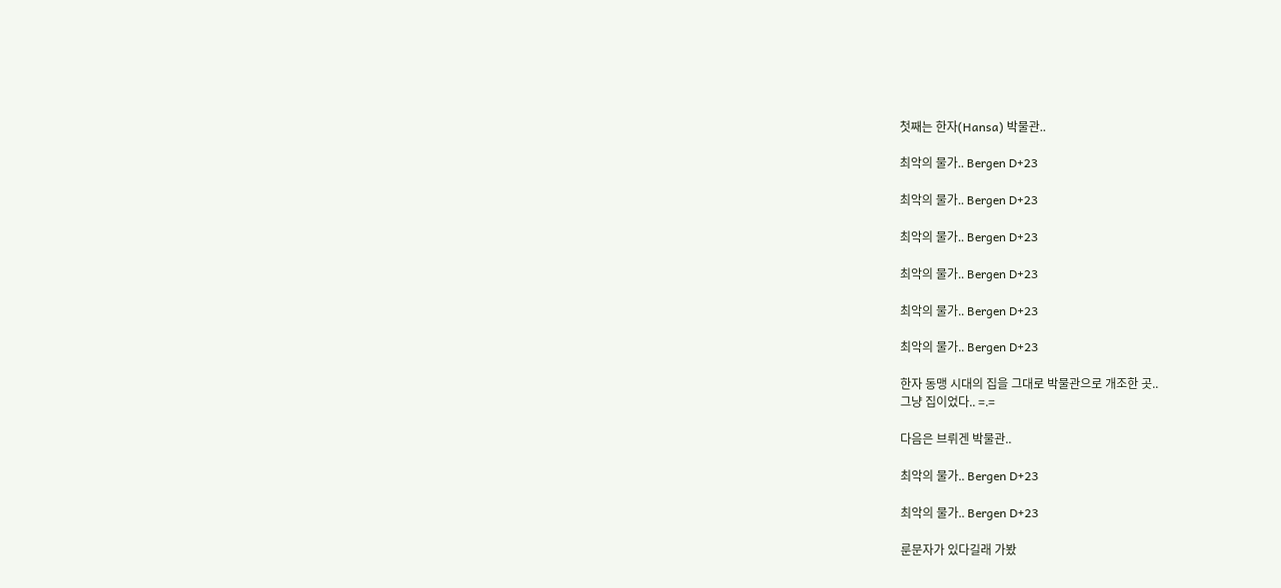첫째는 한자(Hansa) 박물관..

최악의 물가.. Bergen D+23

최악의 물가.. Bergen D+23

최악의 물가.. Bergen D+23

최악의 물가.. Bergen D+23

최악의 물가.. Bergen D+23

최악의 물가.. Bergen D+23

한자 동맹 시대의 집을 그대로 박물관으로 개조한 곳..
그냥 집이었다.. =.=

다음은 브뤼겐 박물관..

최악의 물가.. Bergen D+23

최악의 물가.. Bergen D+23

룬문자가 있다길래 가봤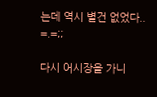는데 역시 별건 없었다.. =.=;;

다시 어시장을 가니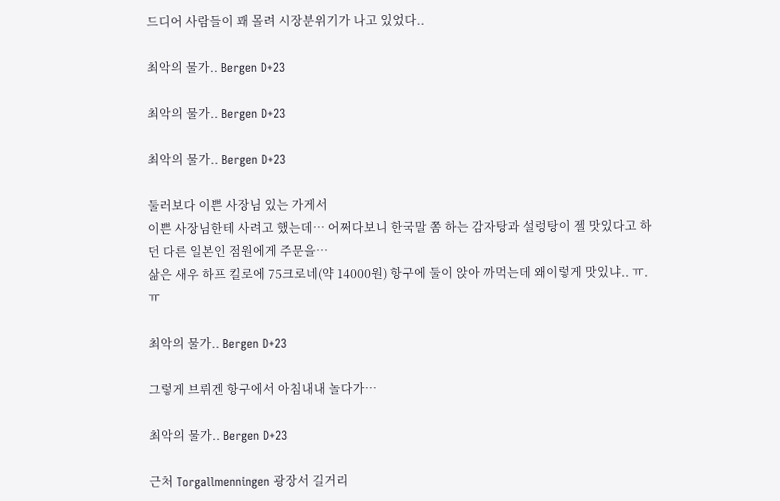드디어 사람들이 꽤 몰려 시장분위기가 나고 있었다..

최악의 물가.. Bergen D+23

최악의 물가.. Bergen D+23

최악의 물가.. Bergen D+23

둘러보다 이쁜 사장님 있는 가게서
이쁜 사장님한테 사려고 했는데… 어쩌다보니 한국말 쫌 하는 감자탕과 설렁탕이 젤 맛있다고 하던 다른 일본인 점원에게 주문을…
삶은 새우 하프 킬로에 75크로네(약 14000원) 항구에 둘이 앉아 까먹는데 왜이렇게 맛있냐.. ㅠ.ㅠ

최악의 물가.. Bergen D+23

그렇게 브뤼겐 항구에서 아침내내 놀다가…

최악의 물가.. Bergen D+23

근처 Torgallmenningen 광장서 길거리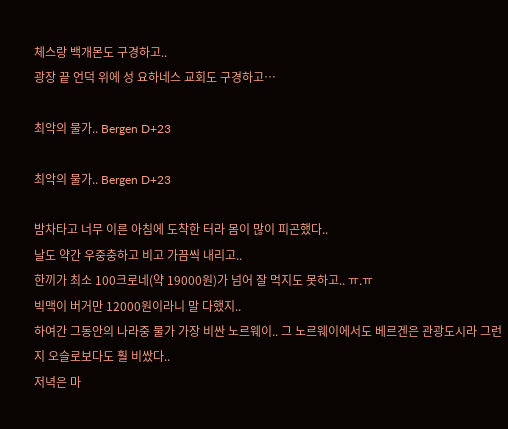체스랑 백개몬도 구경하고..
광장 끝 언덕 위에 성 요하네스 교회도 구경하고…

최악의 물가.. Bergen D+23

최악의 물가.. Bergen D+23

밤차타고 너무 이른 아침에 도착한 터라 몸이 많이 피곤했다..
날도 약간 우중충하고 비고 가끔씩 내리고..
한끼가 최소 100크로네(약 19000원)가 넘어 잘 먹지도 못하고.. ㅠ.ㅠ
빅맥이 버거만 12000원이라니 말 다했지..
하여간 그동안의 나라중 물가 가장 비싼 노르웨이.. 그 노르웨이에서도 베르겐은 관광도시라 그런지 오슬로보다도 훨 비쌌다..
저녁은 마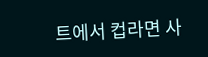트에서 컵라면 사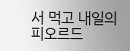서 먹고 내일의 피오르드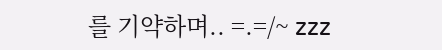를 기약하며.. =.=/~ zzz